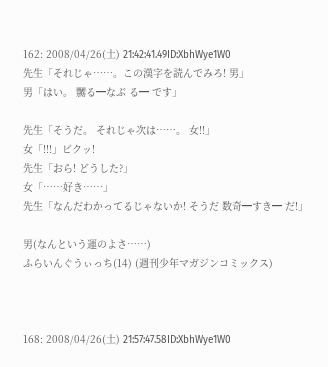162: 2008/04/26(土) 21:42:41.49ID:XbhWye1W0
先生「それじゃ……。この漢字を読んでみろ! 男」
男「はい。 嬲る━なぶ る━ です」

先生「そうだ。 それじゃ次は……。 女!!」
女「!!!」ビクッ!
先生「おら! どうした?」
女「……好き……」
先生「なんだわかってるじゃないか! そうだ 数奇━すき━ だ!」

男(なんという運のよさ……)
ふらいんぐうぃっち(14) (週刊少年マガジンコミックス)



168: 2008/04/26(土) 21:57:47.58ID:XbhWye1W0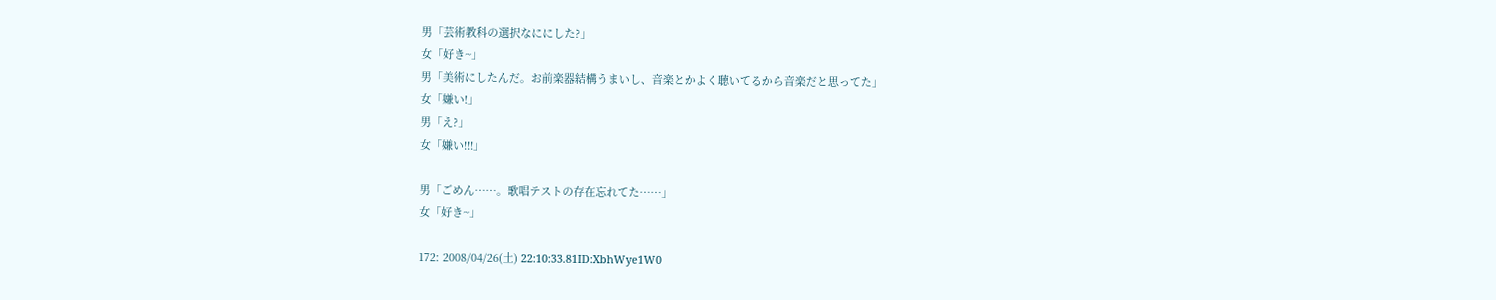男「芸術教科の選択なににした?」
女「好き~」
男「美術にしたんだ。お前楽器結構うまいし、音楽とかよく聴いてるから音楽だと思ってた」
女「嫌い!」
男「え?」
女「嫌い!!!」

男「ごめん……。歌唱テストの存在忘れてた……」
女「好き~」

172: 2008/04/26(土) 22:10:33.81ID:XbhWye1W0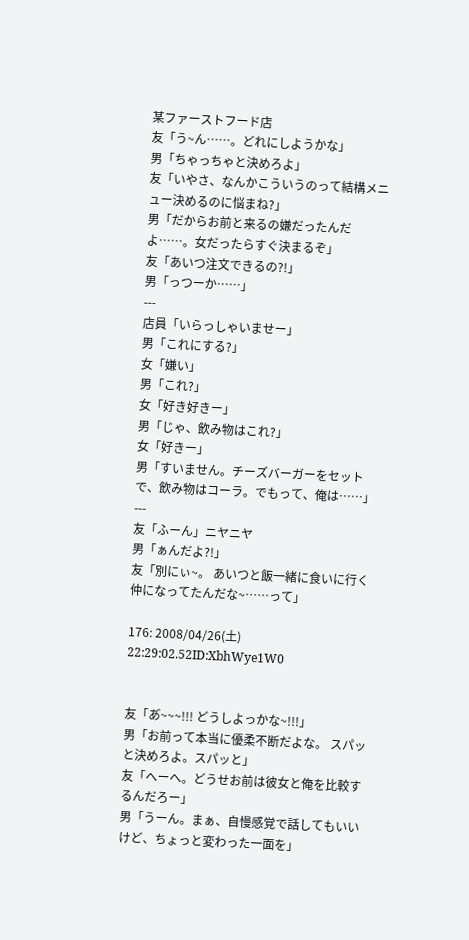某ファーストフード店
友「う~ん……。どれにしようかな」
男「ちゃっちゃと決めろよ」
友「いやさ、なんかこういうのって結構メニュー決めるのに悩まね?」
男「だからお前と来るの嫌だったんだよ……。女だったらすぐ決まるぞ」
友「あいつ注文できるの?!」
男「っつーか……」
---
店員「いらっしゃいませー」
男「これにする?」
女「嫌い」
男「これ?」
女「好き好きー」
男「じゃ、飲み物はこれ?」
女「好きー」
男「すいません。チーズバーガーをセットで、飲み物はコーラ。でもって、俺は……」
---
友「ふーん」ニヤニヤ
男「ぁんだよ?!」
友「別にぃ~。 あいつと飯一緒に食いに行く仲になってたんだな~……って」

176: 2008/04/26(土) 22:29:02.52ID:XbhWye1W0


友「あ゙~~~!!! どうしよっかな~!!!」
男「お前って本当に優柔不断だよな。 スパッと決めろよ。スパッと」
友「へーへ。どうせお前は彼女と俺を比較するんだろー」
男「うーん。まぁ、自慢感覚で話してもいいけど、ちょっと変わった一面を」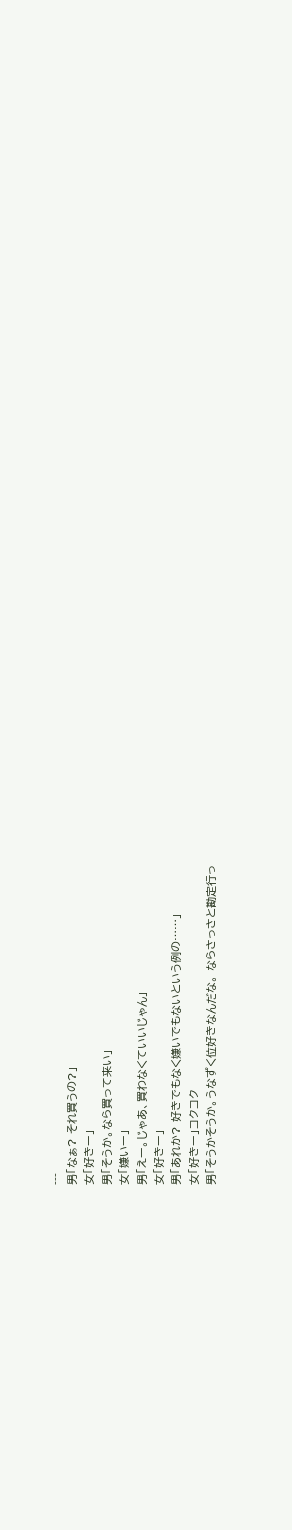---
男「なぁ? それ買うの?」
女「好きー」
男「そうか。なら買って来い」
女「嫌いー」
男「えー。じゃあ、買わなくていいじゃん」
女「好きー」
男「あれか? 好きでもなく嫌いでもないという例の……」
女「好きー」コクコク
男「そうかそうか。うなずく位好きなんだな。 ならさっさと勘定行っ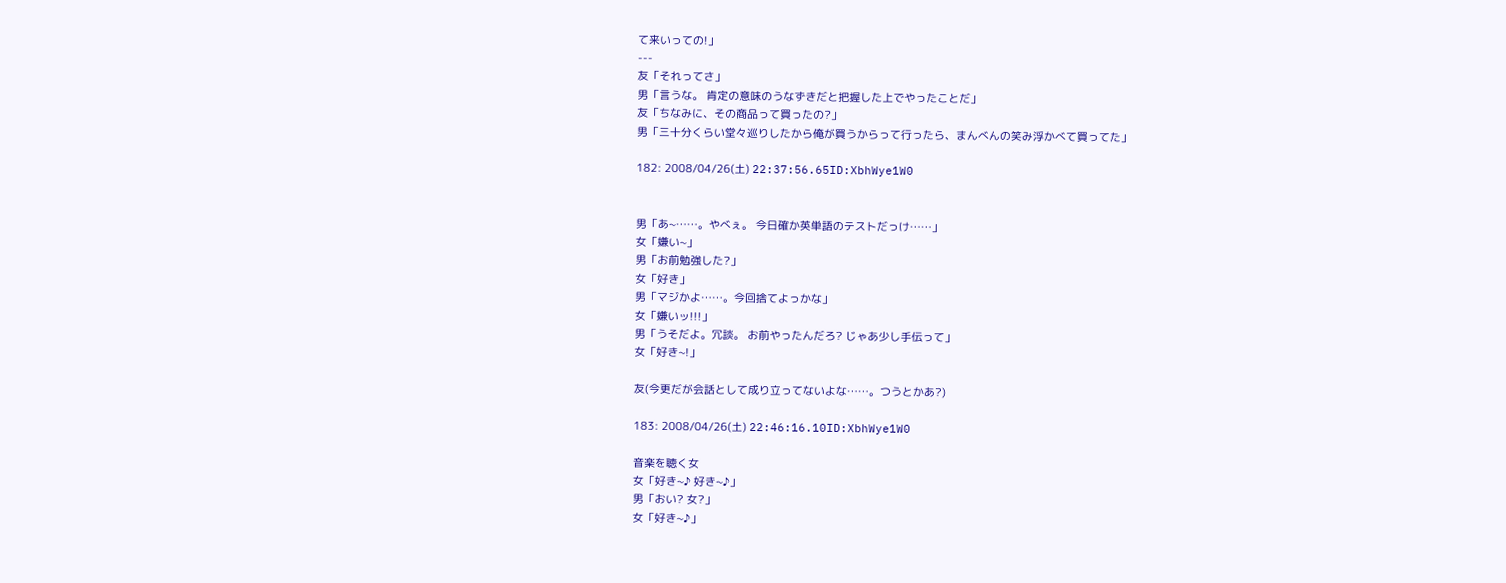て来いっての!」
---
友「それってさ」
男「言うな。 肯定の意味のうなずきだと把握した上でやったことだ」
友「ちなみに、その商品って買ったの?」
男「三十分くらい堂々巡りしたから俺が買うからって行ったら、まんべんの笑み浮かべて買ってた」

182: 2008/04/26(土) 22:37:56.65ID:XbhWye1W0


男「あ~……。やべぇ。 今日確か英単語のテストだっけ……」
女「嫌い~」
男「お前勉強した?」
女「好き」
男「マジかよ……。今回捨てよっかな」
女「嫌いッ!!!」
男「うそだよ。冗談。 お前やったんだろ? じゃあ少し手伝って」
女「好き~!」

友(今更だが会話として成り立ってないよな……。つうとかあ?)

183: 2008/04/26(土) 22:46:16.10ID:XbhWye1W0

音楽を聴く女
女「好き~♪ 好き~♪」
男「おい? 女?」
女「好き~♪」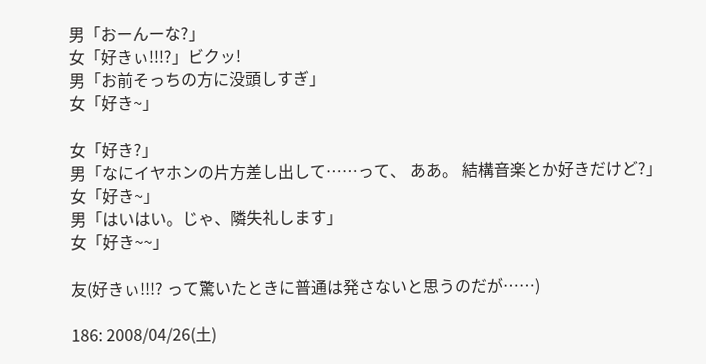男「おーんーな?」
女「好きぃ!!!?」ビクッ!
男「お前そっちの方に没頭しすぎ」
女「好き~」

女「好き?」
男「なにイヤホンの片方差し出して……って、 ああ。 結構音楽とか好きだけど?」
女「好き~」
男「はいはい。じゃ、隣失礼します」
女「好き~~」

友(好きぃ!!!? って驚いたときに普通は発さないと思うのだが……)

186: 2008/04/26(土)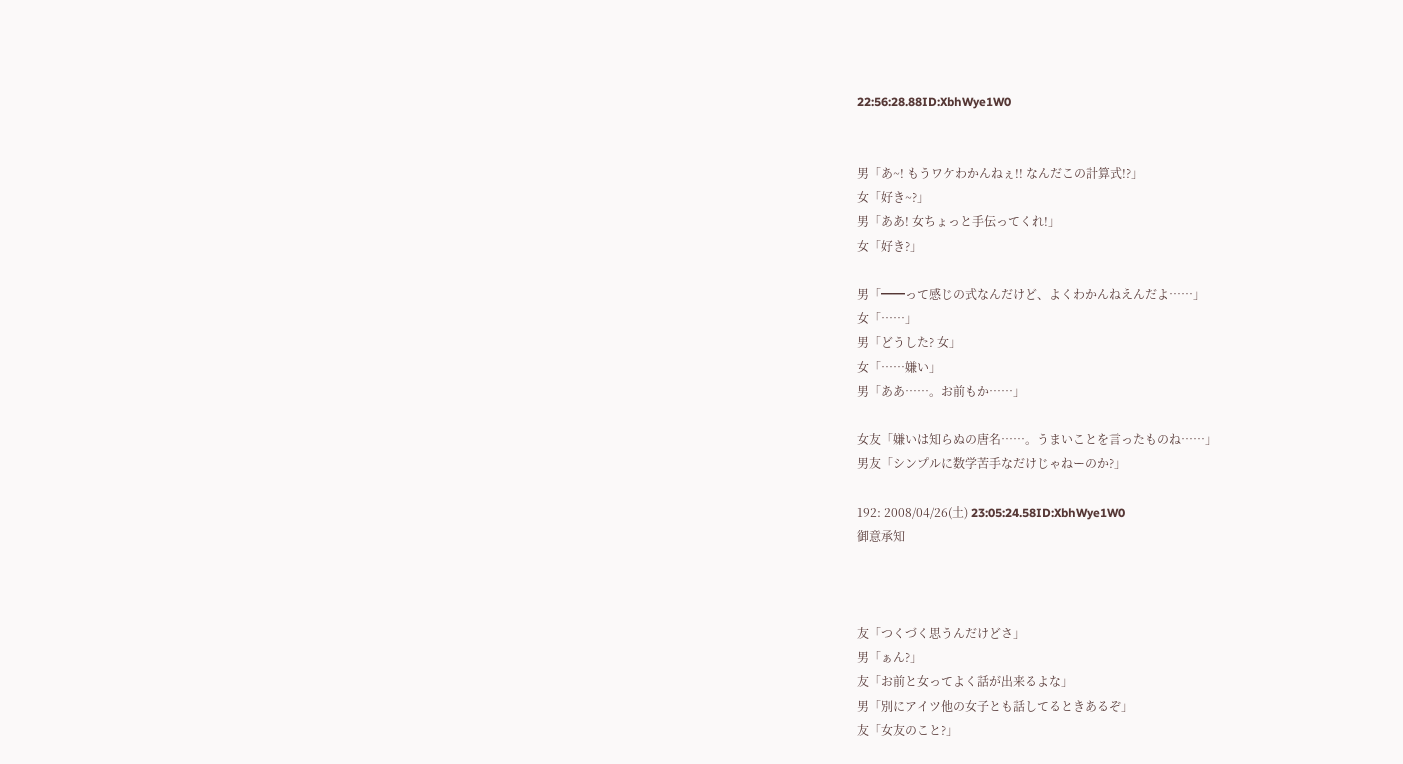22:56:28.88ID:XbhWye1W0


男「あ~! もうワケわかんねぇ!! なんだこの計算式!?」
女「好き~?」
男「ああ! 女ちょっと手伝ってくれ!」
女「好き?」

男「━━って感じの式なんだけど、よくわかんねえんだよ……」
女「……」
男「どうした? 女」
女「……嫌い」
男「ああ……。お前もか……」

女友「嫌いは知らぬの唐名……。うまいことを言ったものね……」
男友「シンプルに数学苦手なだけじゃねーのか?」

192: 2008/04/26(土) 23:05:24.58ID:XbhWye1W0
御意承知



友「つくづく思うんだけどさ」
男「ぁん?」
友「お前と女ってよく話が出来るよな」
男「別にアイツ他の女子とも話してるときあるぞ」
友「女友のこと?」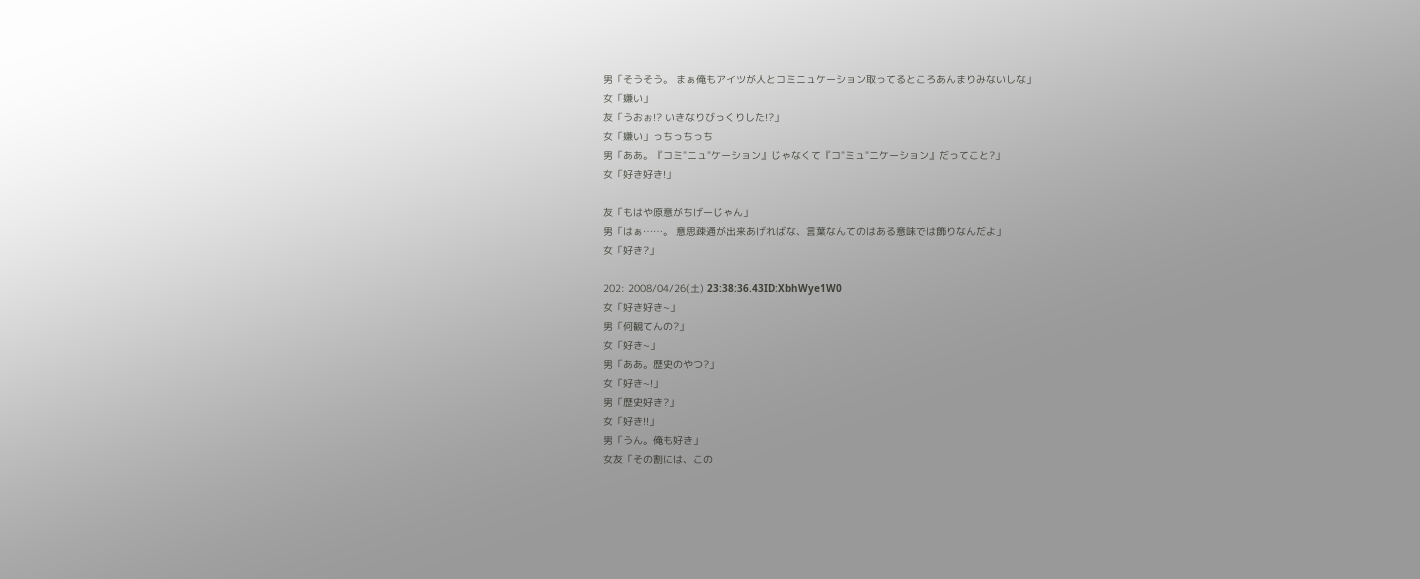男「そうそう。 まぁ俺もアイツが人とコミニュケーション取ってるところあんまりみないしな」
女「嫌い」
友「うおぉ!? いきなりびっくりした!?」
女「嫌い」っちっちっち
男「ああ。『コミ"ニュ"ケーション』じゃなくて『コ"ミュ"ニケーション』だってこと?」
女「好き好き!」

友「もはや原意がちげーじゃん」
男「はぁ……。 意思疎通が出来あげればな、言葉なんてのはある意味では飾りなんだよ」
女「好き?」

202: 2008/04/26(土) 23:38:36.43ID:XbhWye1W0
女「好き好き~」
男「何観てんの?」
女「好き~」
男「ああ。歴史のやつ?」
女「好き~!」
男「歴史好き?」
女「好き!!」
男「うん。俺も好き」
女友「その割には、この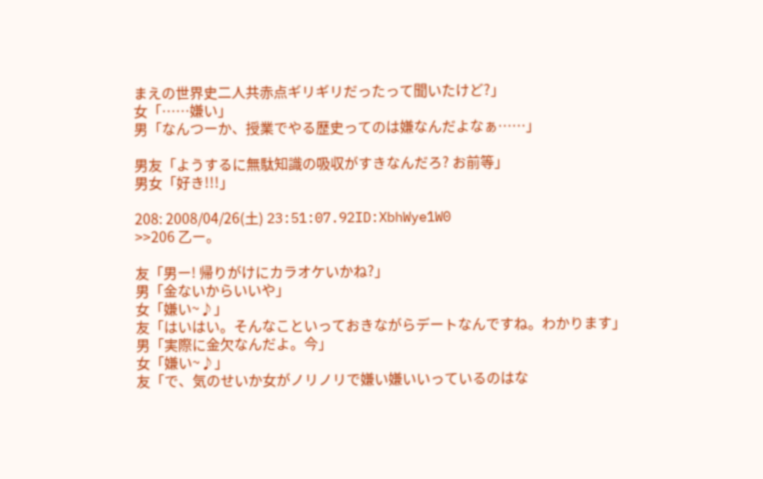まえの世界史二人共赤点ギリギリだったって聞いたけど?」
女「……嫌い」
男「なんつーか、授業でやる歴史ってのは嫌なんだよなぁ……」

男友「ようするに無駄知識の吸収がすきなんだろ? お前等」
男女「好き!!!」

208: 2008/04/26(土) 23:51:07.92ID:XbhWye1W0
>>206 乙ー。

友「男ー! 帰りがけにカラオケいかね?」
男「金ないからいいや」
女「嫌い~♪」
友「はいはい。そんなこといっておきながらデートなんですね。わかります」
男「実際に金欠なんだよ。今」
女「嫌い~♪」
友「で、気のせいか女がノリノリで嫌い嫌いいっているのはな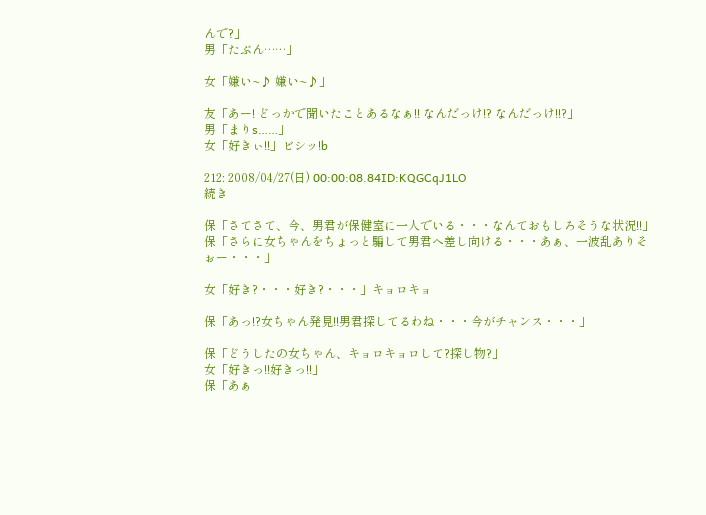んで?」
男「たぶん……」

女「嫌い~♪ 嫌い~♪」

友「あー! どっかで聞いたことあるなぁ!! なんだっけ!? なんだっけ!!?」
男「まりs……」
女「好きぃ!!」ビシッ!b

212: 2008/04/27(日) 00:00:08.84ID:KQGCqJ1LO
続き

保「さてさて、今、男君が保健室に一人でいる・・・なんておもしろそうな状況!!」
保「さらに女ちゃんをちょっと騙して男君へ差し向ける・・・あぁ、一波乱ありそぉー・・・」

女「好き?・・・好き?・・・」キョロキョ

保「あっ!?女ちゃん発見!!男君探してるわね・・・今がチャンス・・・」

保「どうしたの女ちゃん、キョロキョロして?探し物?」
女「好きっ!!好きっ!!」
保「あぁ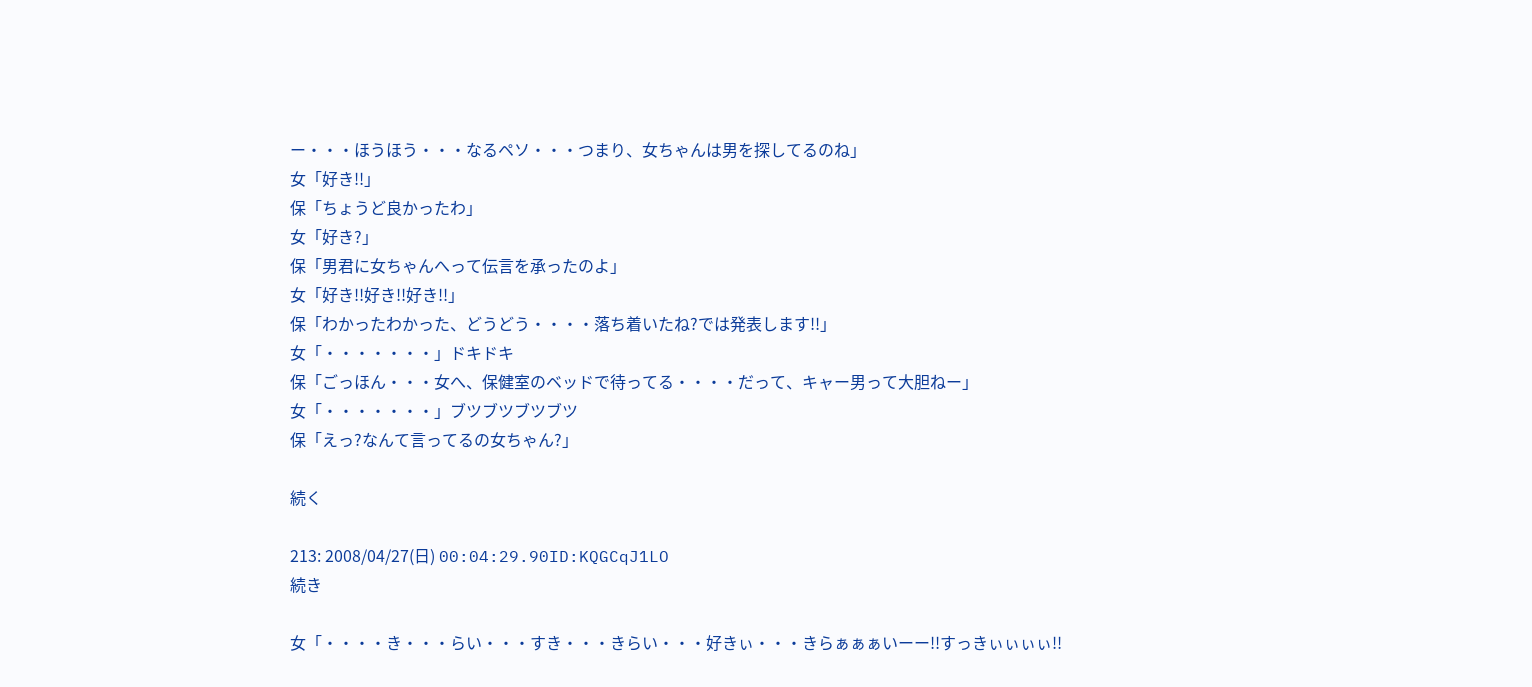ー・・・ほうほう・・・なるペソ・・・つまり、女ちゃんは男を探してるのね」
女「好き!!」
保「ちょうど良かったわ」
女「好き?」
保「男君に女ちゃんへって伝言を承ったのよ」
女「好き!!好き!!好き!!」
保「わかったわかった、どうどう・・・・落ち着いたね?では発表します!!」
女「・・・・・・・」ドキドキ
保「ごっほん・・・女へ、保健室のベッドで待ってる・・・・だって、キャー男って大胆ねー」
女「・・・・・・・」ブツブツブツブツ
保「えっ?なんて言ってるの女ちゃん?」

続く

213: 2008/04/27(日) 00:04:29.90ID:KQGCqJ1LO
続き

女「・・・・き・・・らい・・・すき・・・きらい・・・好きぃ・・・きらぁぁぁいーー!!すっきぃぃぃぃ!!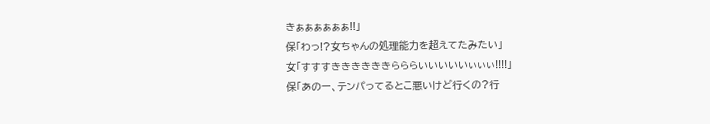きぁぁぁぁぁぁ!!」
保「わっ!?女ちゃんの処理能力を超えてたみたい」
女「すすすききききききらららいいいいいぃぃぃ!!!!」
保「あのー、テンパってるとこ悪いけど行くの?行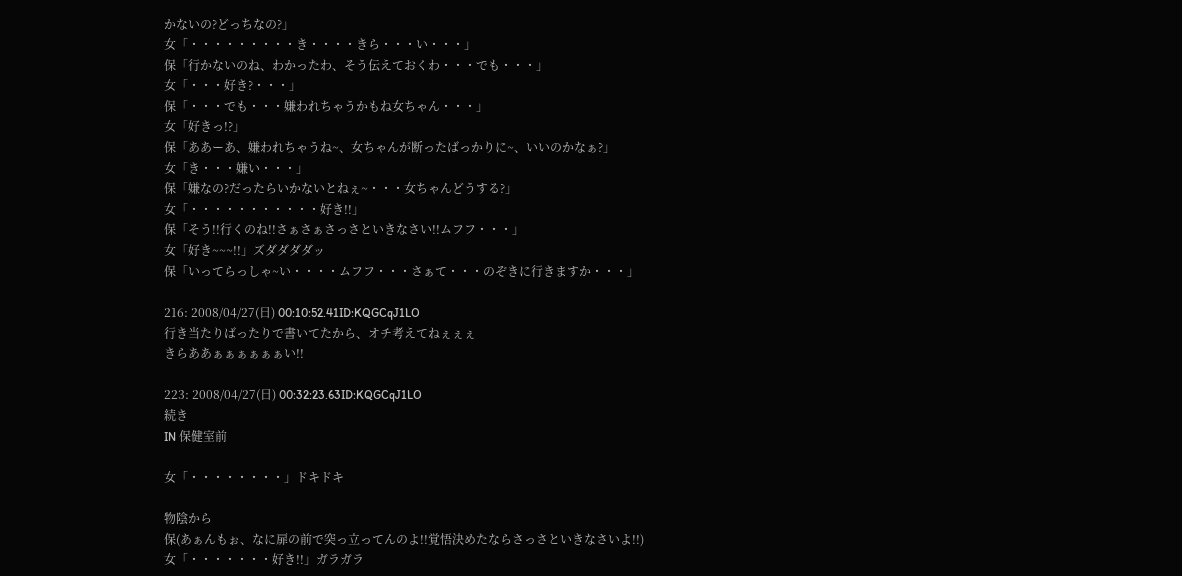かないの?どっちなの?」
女「・・・・・・・・・き・・・・きら・・・い・・・」
保「行かないのね、わかったわ、そう伝えておくわ・・・でも・・・」
女「・・・好き?・・・」
保「・・・でも・・・嫌われちゃうかもね女ちゃん・・・」
女「好きっ!?」
保「ああーあ、嫌われちゃうね~、女ちゃんが断ったばっかりに~、いいのかなぁ?」
女「き・・・嫌い・・・」
保「嫌なの?だったらいかないとねぇ~・・・女ちゃんどうする?」
女「・・・・・・・・・・・好き!!」
保「そう!!行くのね!!さぁさぁさっさといきなさい!!ムフフ・・・」
女「好き~~~!!」ズダダダダッ
保「いってらっしゃ~い・・・・ムフフ・・・さぁて・・・のぞきに行きますか・・・」

216: 2008/04/27(日) 00:10:52.41ID:KQGCqJ1LO
行き当たりばったりで書いてたから、オチ考えてねぇぇぇ
きらああぁぁぁぁぁぁい!!

223: 2008/04/27(日) 00:32:23.63ID:KQGCqJ1LO
続き
IN 保健室前

女「・・・・・・・・」ドキドキ

物陰から
保(あぁんもぉ、なに扉の前で突っ立ってんのよ!!覚悟決めたならさっさといきなさいよ!!)
女「・・・・・・・好き!!」ガラガラ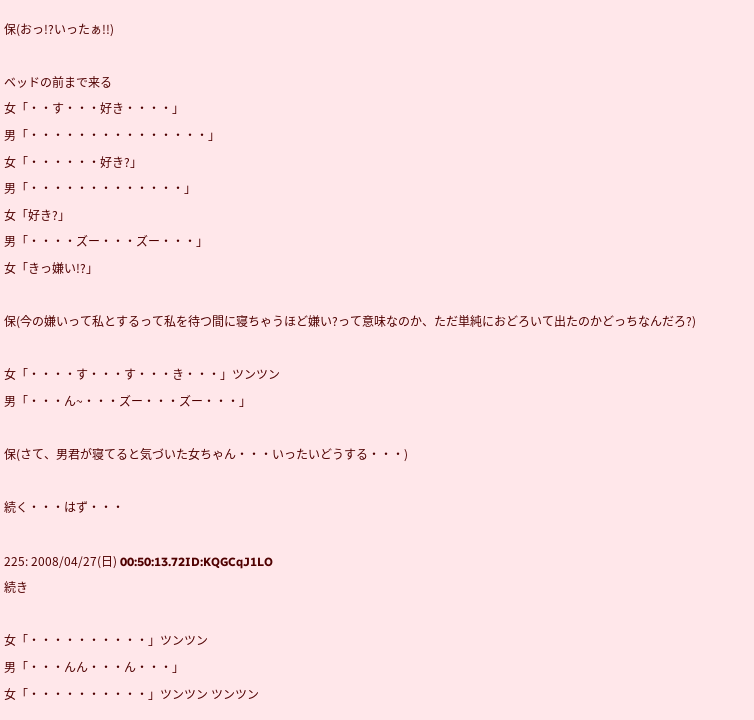保(おっ!?いったぁ!!)

ベッドの前まで来る
女「・・す・・・好き・・・・」
男「・・・・・・・・・・・・・・・」
女「・・・・・・好き?」
男「・・・・・・・・・・・・・」
女「好き?」
男「・・・・ズー・・・ズー・・・」
女「きっ嫌い!?」

保(今の嫌いって私とするって私を待つ間に寝ちゃうほど嫌い?って意味なのか、ただ単純におどろいて出たのかどっちなんだろ?)

女「・・・・す・・・す・・・き・・・」ツンツン
男「・・・ん~・・・ズー・・・ズー・・・」

保(さて、男君が寝てると気づいた女ちゃん・・・いったいどうする・・・)

続く・・・はず・・・

225: 2008/04/27(日) 00:50:13.72ID:KQGCqJ1LO
続き

女「・・・・・・・・・・」ツンツン
男「・・・んん・・・ん・・・」
女「・・・・・・・・・・」ツンツン ツンツン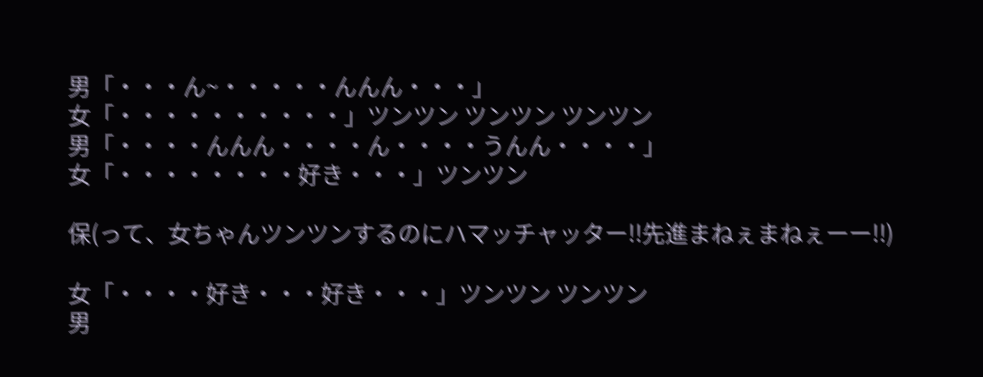男「・・・ん~・・・・・んんん・・・」
女「・・・・・・・・・・」ツンツン ツンツン ツンツン
男「・・・・んんん・・・・ん・・・・うんん・・・・」
女「・・・・・・・・好き・・・」ツンツン

保(って、女ちゃんツンツンするのにハマッチャッター!!先進まねぇまねぇーー!!)

女「・・・・好き・・・好き・・・」ツンツン ツンツン
男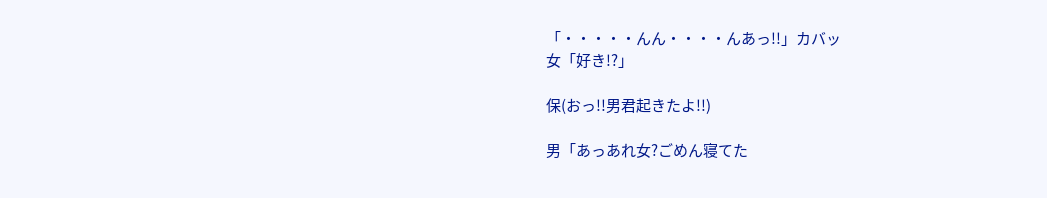「・・・・・んん・・・・んあっ!!」カバッ
女「好き!?」

保(おっ!!男君起きたよ!!)

男「あっあれ女?ごめん寝てた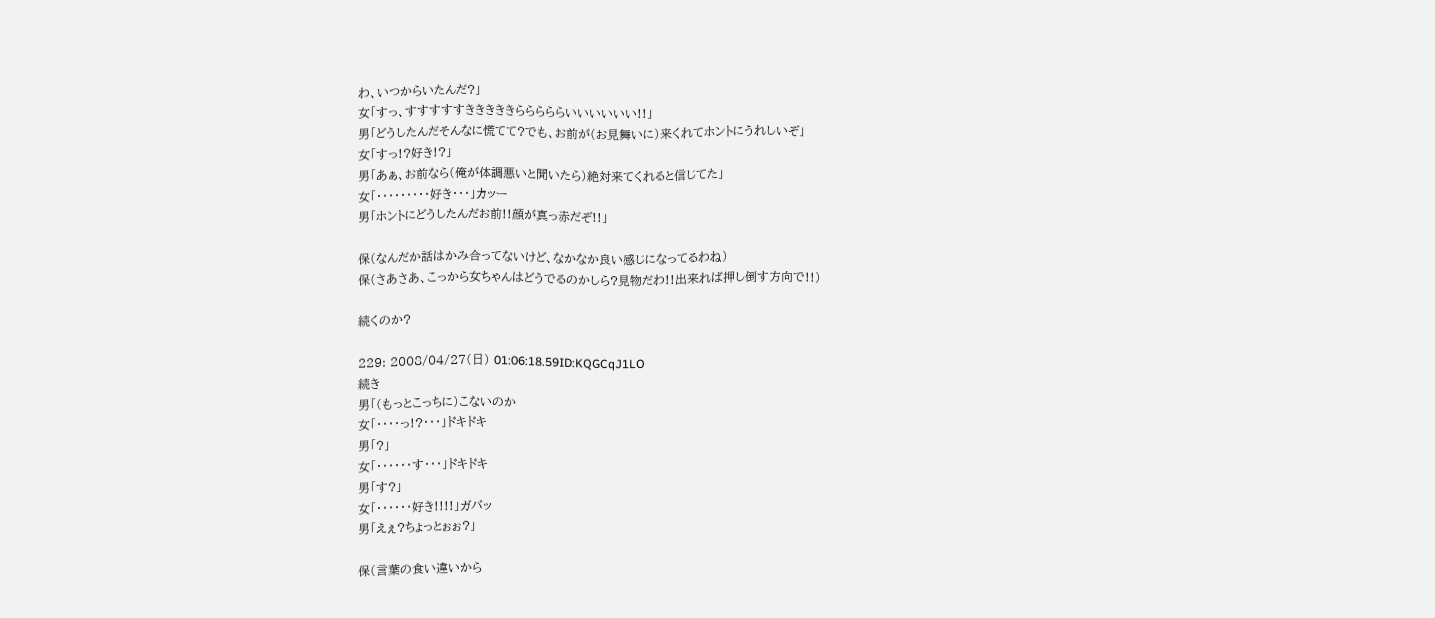わ、いつからいたんだ?」
女「すっ、すすすすすきききききらららららいいいいいい!!」
男「どうしたんだそんなに慌てて?でも、お前が(お見舞いに)来くれてホントにうれしいぞ」
女「すっ!?好き!?」
男「あぁ、お前なら(俺が体調悪いと聞いたら)絶対来てくれると信じてた」
女「・・・・・・・・・好き・・・」カッー
男「ホントにどうしたんだお前!!顔が真っ赤だぞ!!」

保(なんだか話はかみ合ってないけど、なかなか良い感じになってるわね)
保(さあさあ、こっから女ちゃんはどうでるのかしら?見物だわ!!出来れば押し倒す方向で!!)

続くのか?

229: 2008/04/27(日) 01:06:18.59ID:KQGCqJ1LO
続き
男「(もっとこっちに)こないのか
女「・・・・っ!?・・・」ドキドキ
男「?」
女「・・・・・・す・・・」ドキドキ
男「す?」
女「・・・・・・好き!!!!」ガバッ
男「えぇ?ちょっとぉぉ?」

保(言葉の食い違いから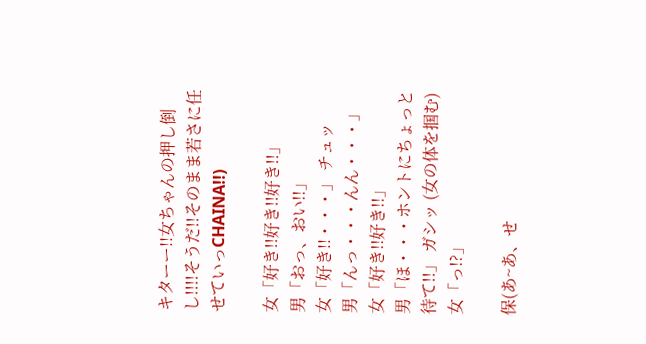キターー!!女ちゃんの押し倒し!!!!そうだ!!そのまま若さに任せていっCHAINA!!)

女「好き!!好き!!好き!!」
男「おっ、おい!!」
女「好き!!・・・」 チュッ
男「んっ・・・んん・・・」
女「好き!!好き!!」
男「ほ・・・ホントにちょっと待て!!」 ガシッ (女の体を掴む)
女「っ!?」

保(あ~あ、せ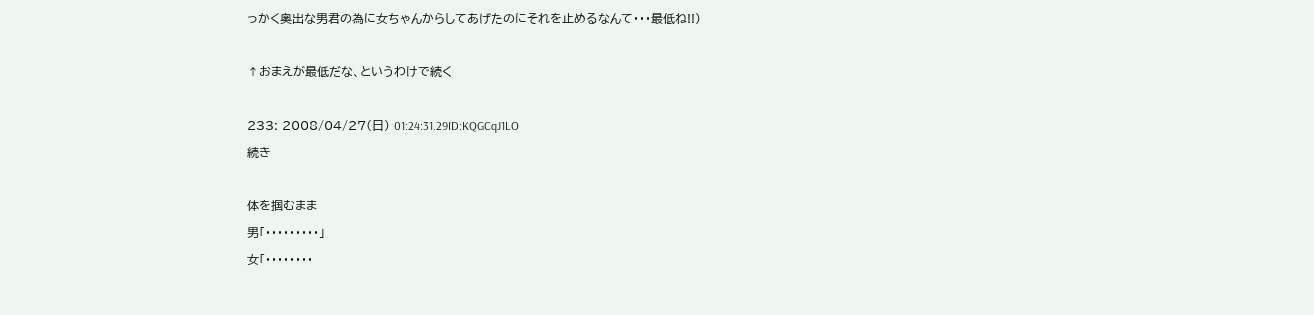っかく奥出な男君の為に女ちゃんからしてあげたのにそれを止めるなんて・・・最低ね!!)

↑おまえが最低だな、というわけで続く

233: 2008/04/27(日) 01:24:31.29ID:KQGCqJ1LO
続き

体を掴むまま
男「・・・・・・・・・」
女「・・・・・・・・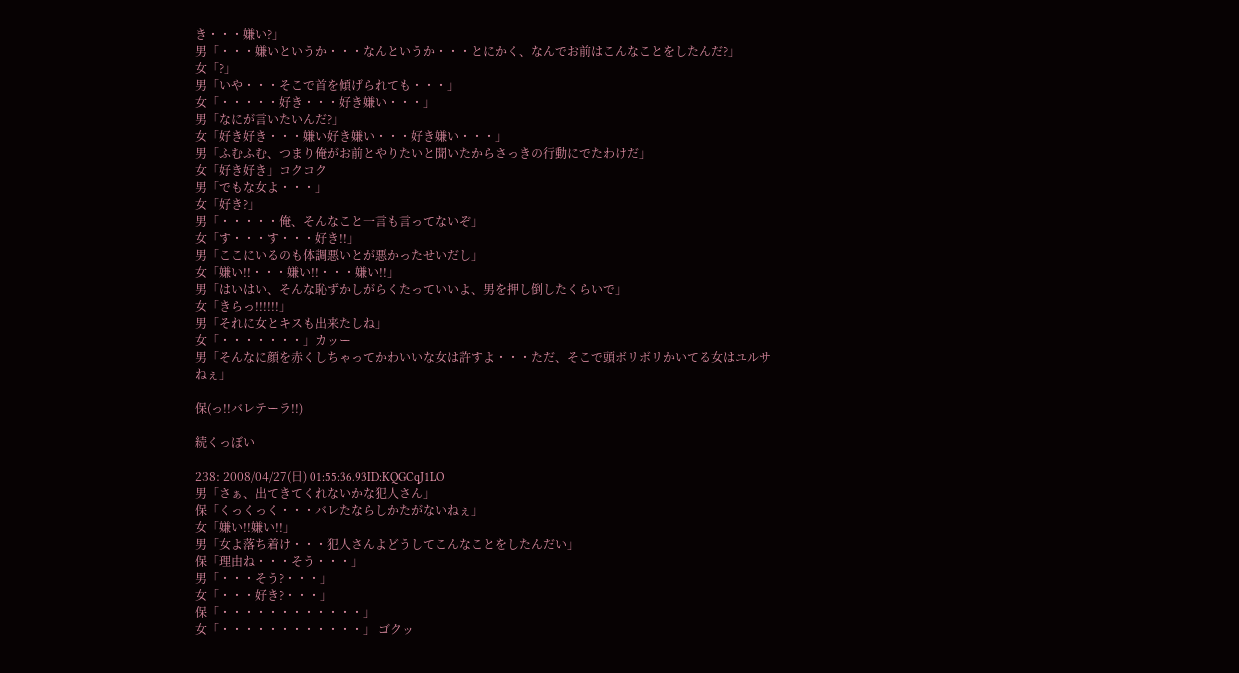き・・・嫌い?」
男「・・・嫌いというか・・・なんというか・・・とにかく、なんでお前はこんなことをしたんだ?」
女「?」
男「いや・・・そこで首を傾げられても・・・」
女「・・・・・好き・・・好き嫌い・・・」
男「なにが言いたいんだ?」
女「好き好き・・・嫌い好き嫌い・・・好き嫌い・・・」
男「ふむふむ、つまり俺がお前とやりたいと聞いたからさっきの行動にでたわけだ」
女「好き好き」コクコク
男「でもな女よ・・・」
女「好き?」
男「・・・・・俺、そんなこと一言も言ってないぞ」
女「す・・・す・・・好き!!」
男「ここにいるのも体調悪いとが悪かったせいだし」
女「嫌い!!・・・嫌い!!・・・嫌い!!」
男「はいはい、そんな恥ずかしがらくたっていいよ、男を押し倒したくらいで」
女「きらっ!!!!!!」
男「それに女とキスも出来たしね」
女「・・・・・・・」カッー
男「そんなに顔を赤くしちゃってかわいいな女は許すよ・・・ただ、そこで頭ボリボリかいてる女はユルサねぇ」

保(っ!!バレテーラ!!)

続くっぼい

238: 2008/04/27(日) 01:55:36.93ID:KQGCqJ1LO
男「さぁ、出てきてくれないかな犯人さん」
保「くっくっく・・・バレたならしかたがないねぇ」
女「嫌い!!嫌い!!」
男「女よ落ち着け・・・犯人さんよどうしてこんなことをしたんだい」
保「理由ね・・・そう・・・」
男「・・・そう?・・・」
女「・・・好き?・・・」
保「・・・・・・・・・・・・」
女「・・・・・・・・・・・・」 ゴクッ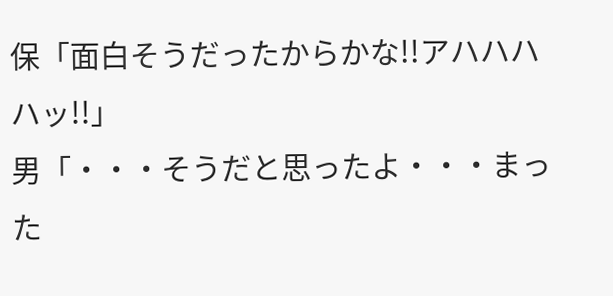保「面白そうだったからかな!!アハハハハッ!!」
男「・・・そうだと思ったよ・・・まった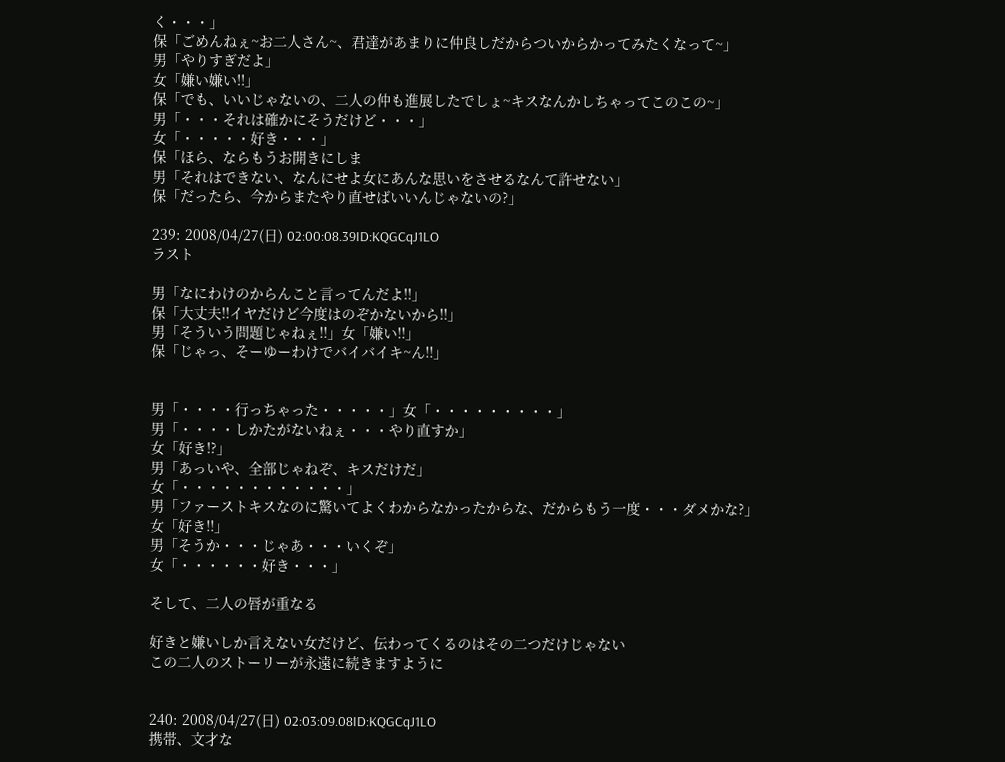く・・・」
保「ごめんねぇ~お二人さん~、君達があまりに仲良しだからついからかってみたくなって~」
男「やりすぎだよ」
女「嫌い嫌い!!」
保「でも、いいじゃないの、二人の仲も進展したでしょ~キスなんかしちゃってこのこの~」
男「・・・それは確かにそうだけど・・・」
女「・・・・・好き・・・」
保「ほら、ならもうお開きにしま
男「それはできない、なんにせよ女にあんな思いをさせるなんて許せない」
保「だったら、今からまたやり直せばいいんじゃないの?」

239: 2008/04/27(日) 02:00:08.39ID:KQGCqJ1LO
ラスト

男「なにわけのからんこと言ってんだよ!!」
保「大丈夫!!イヤだけど今度はのぞかないから!!」
男「そういう問題じゃねぇ!!」女「嫌い!!」
保「じゃっ、そーゆーわけでバイバイキ~ん!!」


男「・・・・行っちゃった・・・・・」女「・・・・・・・・・」
男「・・・・しかたがないねぇ・・・やり直すか」
女「好き!?」
男「あっいや、全部じゃねぞ、キスだけだ」
女「・・・・・・・・・・・・」
男「ファーストキスなのに驚いてよくわからなかったからな、だからもう一度・・・ダメかな?」
女「好き!!」
男「そうか・・・じゃあ・・・いくぞ」
女「・・・・・・好き・・・」

そして、二人の唇が重なる

好きと嫌いしか言えない女だけど、伝わってくるのはその二つだけじゃない
この二人のストーリーが永遠に続きますように


240: 2008/04/27(日) 02:03:09.08ID:KQGCqJ1LO
携帯、文才な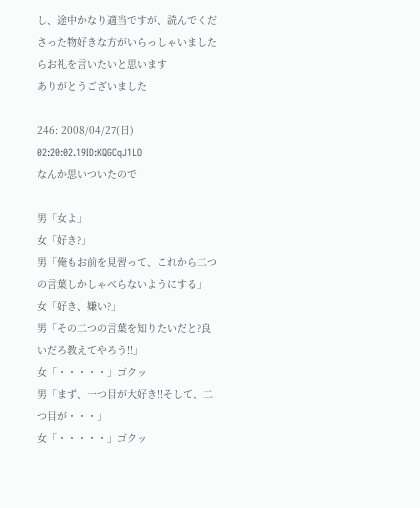し、途中かなり適当ですが、読んでくださった物好きな方がいらっしゃいましたらお礼を言いたいと思います
ありがとうございました

246: 2008/04/27(日) 02:20:02.19ID:KQGCqJ1LO
なんか思いついたので

男「女よ」
女「好き?」
男「俺もお前を見習って、これから二つの言葉しかしゃべらないようにする」
女「好き、嫌い?」
男「その二つの言葉を知りたいだと?良いだろ教えてやろう!!」
女「・・・・・」ゴクッ
男「まず、一つ目が大好き!!そして、二つ目が・・・」
女「・・・・・」ゴクッ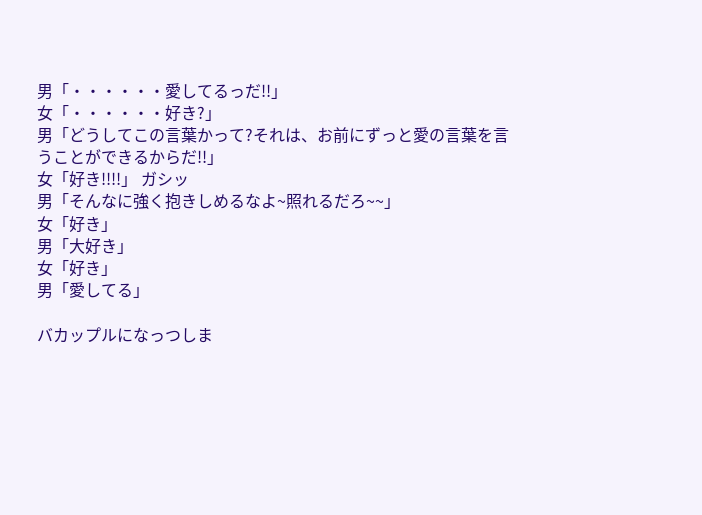男「・・・・・・愛してるっだ!!」
女「・・・・・・好き?」
男「どうしてこの言葉かって?それは、お前にずっと愛の言葉を言うことができるからだ!!」
女「好き!!!!」 ガシッ
男「そんなに強く抱きしめるなよ~照れるだろ~~」
女「好き」
男「大好き」
女「好き」
男「愛してる」

バカップルになっつしま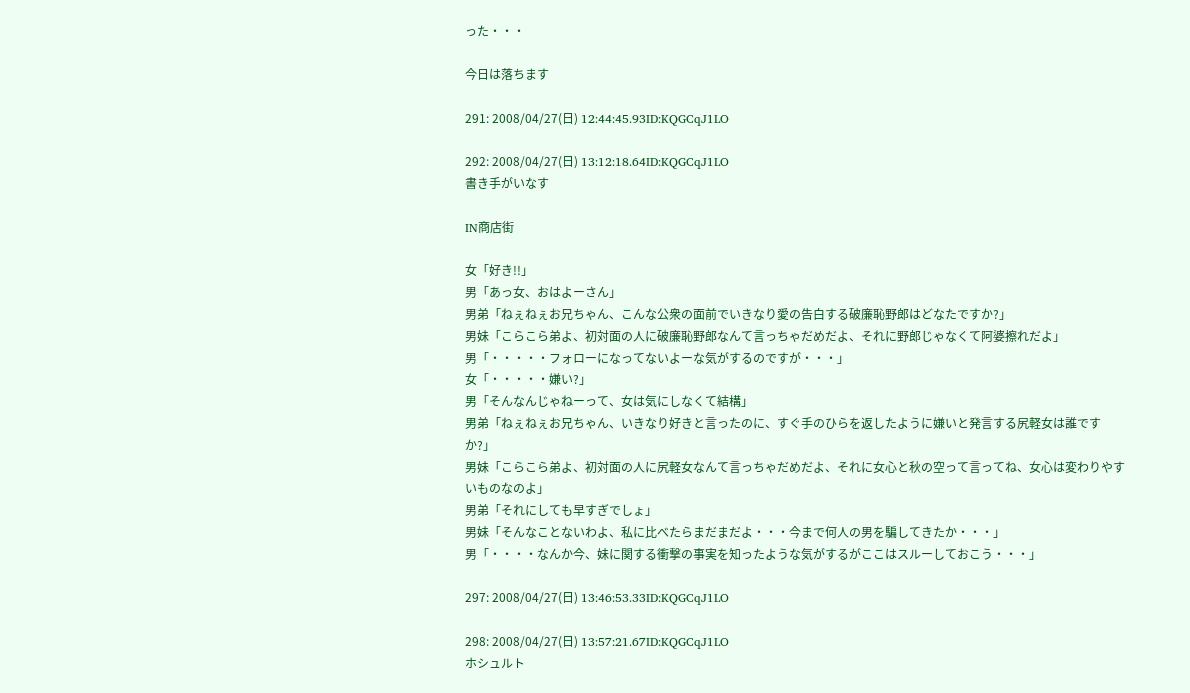った・・・

今日は落ちます

291: 2008/04/27(日) 12:44:45.93ID:KQGCqJ1LO

292: 2008/04/27(日) 13:12:18.64ID:KQGCqJ1LO
書き手がいなす

IN商店街

女「好き!!」
男「あっ女、おはよーさん」
男弟「ねぇねぇお兄ちゃん、こんな公衆の面前でいきなり愛の告白する破廉恥野郎はどなたですか?」
男妹「こらこら弟よ、初対面の人に破廉恥野郎なんて言っちゃだめだよ、それに野郎じゃなくて阿婆擦れだよ」
男「・・・・・フォローになってないよーな気がするのですが・・・」
女「・・・・・嫌い?」
男「そんなんじゃねーって、女は気にしなくて結構」
男弟「ねぇねぇお兄ちゃん、いきなり好きと言ったのに、すぐ手のひらを返したように嫌いと発言する尻軽女は誰ですか?」
男妹「こらこら弟よ、初対面の人に尻軽女なんて言っちゃだめだよ、それに女心と秋の空って言ってね、女心は変わりやすいものなのよ」
男弟「それにしても早すぎでしょ」
男妹「そんなことないわよ、私に比べたらまだまだよ・・・今まで何人の男を騙してきたか・・・」
男「・・・・なんか今、妹に関する衝撃の事実を知ったような気がするがここはスルーしておこう・・・」

297: 2008/04/27(日) 13:46:53.33ID:KQGCqJ1LO

298: 2008/04/27(日) 13:57:21.67ID:KQGCqJ1LO
ホシュルト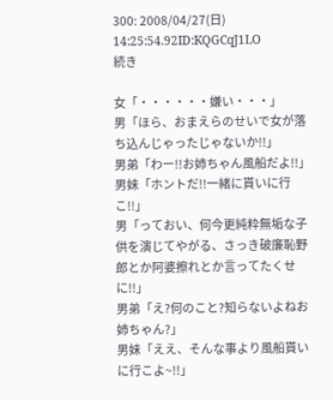300: 2008/04/27(日) 14:25:54.92ID:KQGCqJ1LO
続き

女「・・・・・・嫌い・・・」
男「ほら、おまえらのせいで女が落ち込んじゃったじゃないか!!」
男弟「わー!!お姉ちゃん風船だよ!!」
男妹「ホントだ!!一緒に貰いに行こ!!」
男「っておい、何今更純粋無垢な子供を演じてやがる、さっき破廉恥野郎とか阿婆擦れとか言ってたくせに!!」
男弟「え?何のこと?知らないよねお姉ちゃん?」
男妹「ええ、そんな事より風船貰いに行こよ~!!」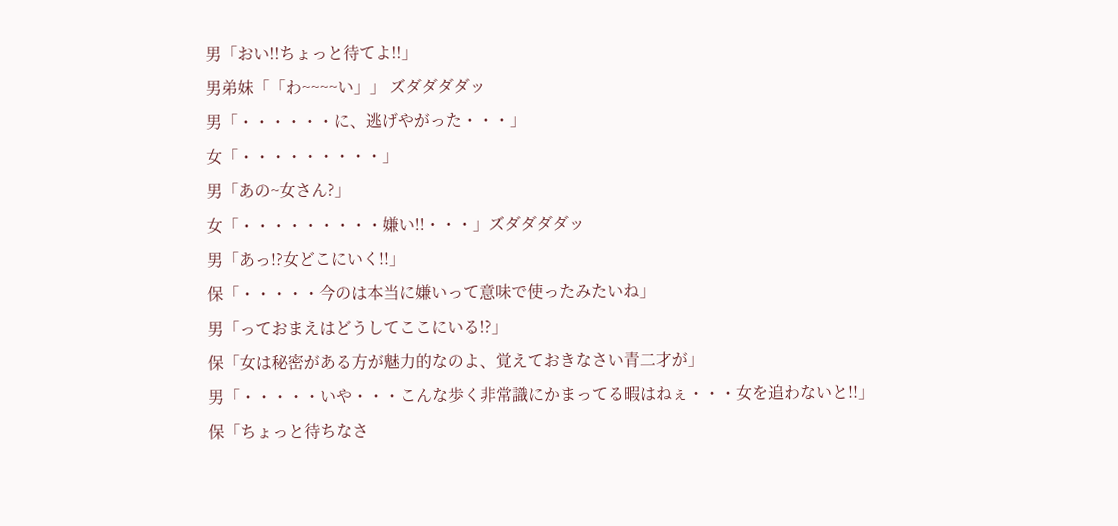男「おい!!ちょっと待てよ!!」
男弟妹「「わ~~~~い」」 ズダダダダッ
男「・・・・・・に、逃げやがった・・・」
女「・・・・・・・・・」
男「あの~女さん?」
女「・・・・・・・・・嫌い!!・・・」ズダダダダッ
男「あっ!?女どこにいく!!」
保「・・・・・今のは本当に嫌いって意味で使ったみたいね」
男「っておまえはどうしてここにいる!?」
保「女は秘密がある方が魅力的なのよ、覚えておきなさい青二才が」
男「・・・・・いや・・・こんな歩く非常識にかまってる暇はねぇ・・・女を追わないと!!」
保「ちょっと待ちなさ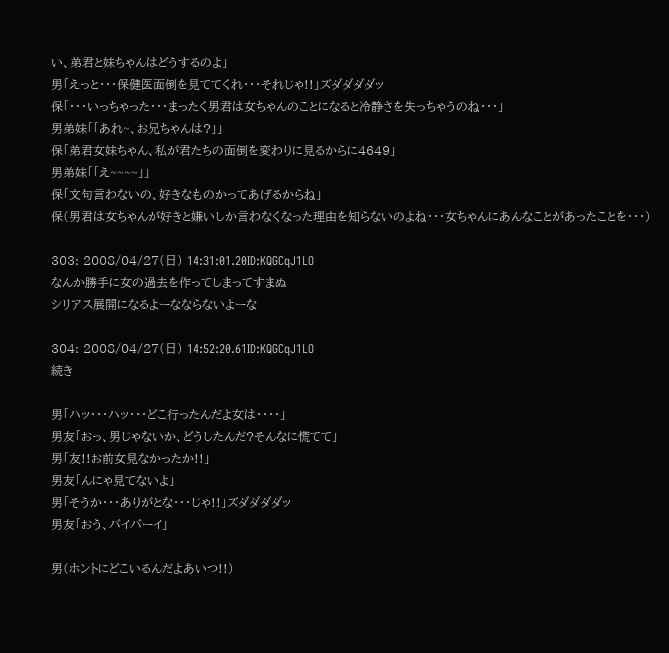い、弟君と妹ちゃんはどうするのよ」
男「えっと・・・保健医面倒を見ててくれ・・・それじゃ!!」ズダダダダッ
保「・・・いっちゃった・・・まったく男君は女ちゃんのことになると冷静さを失っちゃうのね・・・」
男弟妹「「あれ~、お兄ちゃんは?」」
保「弟君女妹ちゃん、私が君たちの面倒を変わりに見るからに4649」
男弟妹「「え~~~~」」
保「文句言わないの、好きなものかってあげるからね」
保(男君は女ちゃんが好きと嫌いしか言わなくなった理由を知らないのよね・・・女ちゃんにあんなことがあったことを・・・)

303: 2008/04/27(日) 14:31:01.20ID:KQGCqJ1LO
なんか勝手に女の過去を作ってしまってすまぬ
シリアス展開になるよーなならないよーな

304: 2008/04/27(日) 14:52:20.61ID:KQGCqJ1LO
続き

男「ハッ・・・ハッ・・・どこ行ったんだよ女は・・・・」
男友「おっ、男じゃないか、どうしたんだ?そんなに慌てて」
男「友!!お前女見なかったか!!」
男友「んにゃ見てないよ」
男「そうか・・・ありがとな・・・じゃ!!」ズダダダダッ
男友「おう、バイバーイ」

男(ホントにどこいるんだよあいつ!!)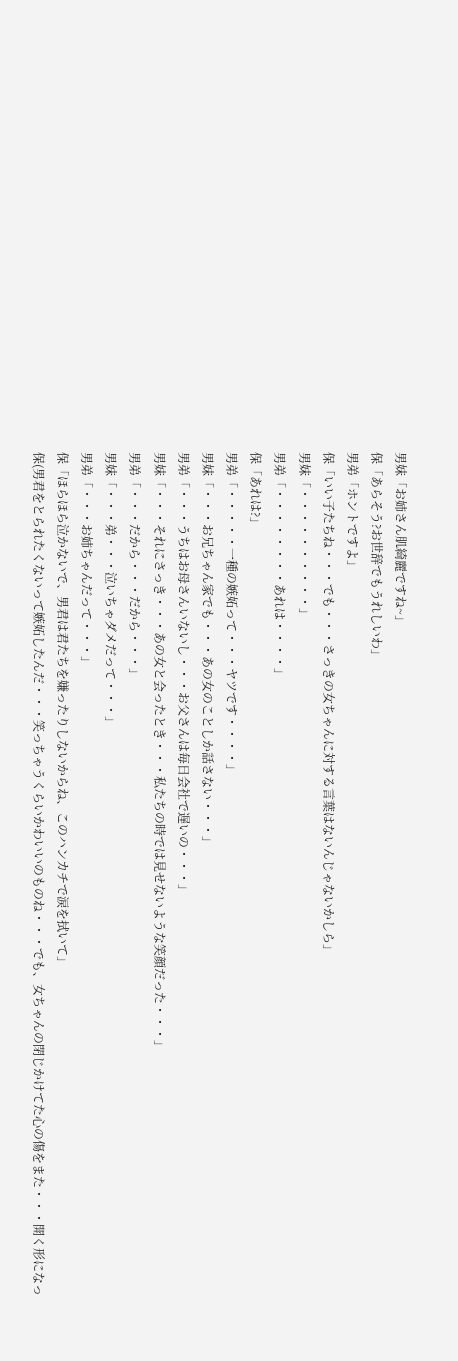男妹「お姉さん肌綺麗ですね~」
保「あらそう?お世辞でもうれしいわ」
男弟「ホントですよ」
保「いい子たちね・・・でも・・・さっきの女ちゃんに対する言葉はないんじゃないかしら」
男妹「・・・・・・・・・・」
男弟「・・・・・・・・あれは・・・・」
保「あれは?」
男弟「・・・・・一種の嫉妬って・・・ヤツです・・・・」
男妹「・・・お兄ちゃん家でも・・・あの女のことしか話さない・・・」
男弟「・・・うちはお母さんいないし・・・お父さんは毎日会社で遅いの・・・」
男妹「・・・それにさっき・・・あの女と会ったとき・・・私たちの時では見せないような笑顔だった・・・」
男弟「・・・だから・・・だから・・・」
男妹「・・・弟・・・泣いちゃダメだって・・・」
男弟「・・・お姉ちゃんだって・・・」
保「ほらほら泣かないで、男君は君たちを嫌ったりしないからね、このハンカチで涙を拭いて」
保(男君をとられたくないって嫉妬したんだ・・・笑っちゃうくらいかわいいのものね・・・でも、女ちゃんの閉じかけてた心の傷をまた・・・開く形になっ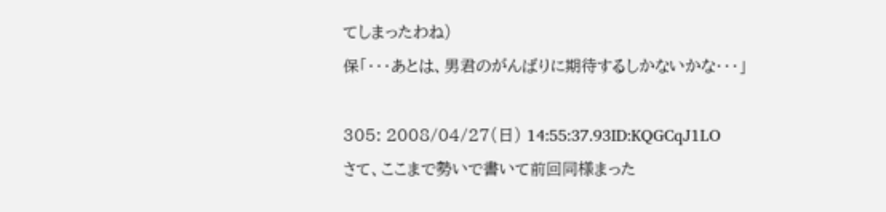てしまったわね)
保「・・・あとは、男君のがんばりに期待するしかないかな・・・」

305: 2008/04/27(日) 14:55:37.93ID:KQGCqJ1LO
さて、ここまで勢いで書いて前回同様まった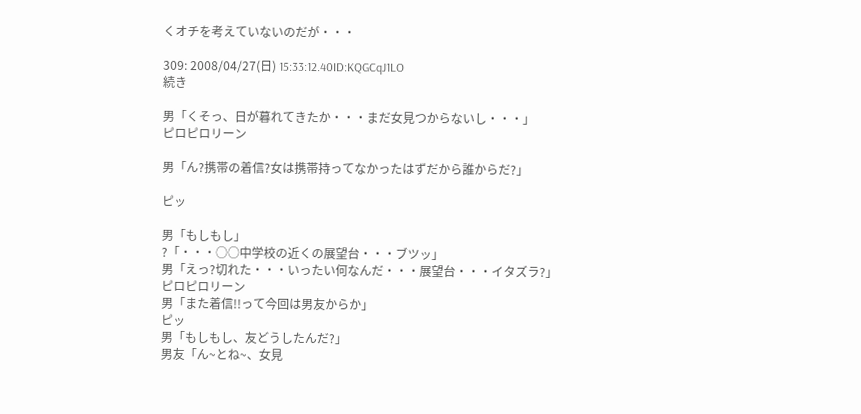くオチを考えていないのだが・・・

309: 2008/04/27(日) 15:33:12.40ID:KQGCqJ1LO
続き

男「くそっ、日が暮れてきたか・・・まだ女見つからないし・・・」
ピロピロリーン

男「ん?携帯の着信?女は携帯持ってなかったはずだから誰からだ?」

ピッ

男「もしもし」
?「・・・○○中学校の近くの展望台・・・ブツッ」
男「えっ?切れた・・・いったい何なんだ・・・展望台・・・イタズラ?」
ピロピロリーン
男「また着信!!って今回は男友からか」
ピッ
男「もしもし、友どうしたんだ?」
男友「ん~とね~、女見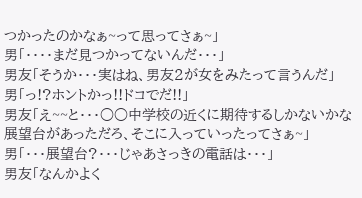つかったのかなぁ~って思ってさぁ~」
男「・・・・まだ見つかってないんだ・・・」
男友「そうか・・・実はね、男友2が女をみたって言うんだ」
男「っ!?ホントかっ!!ドコでだ!!」
男友「え~~と・・・○○中学校の近くに期待するしかないかな展望台があっただろ、そこに入っていったってさぁ~」
男「・・・展望台?・・・じゃあさっきの電話は・・・」
男友「なんかよく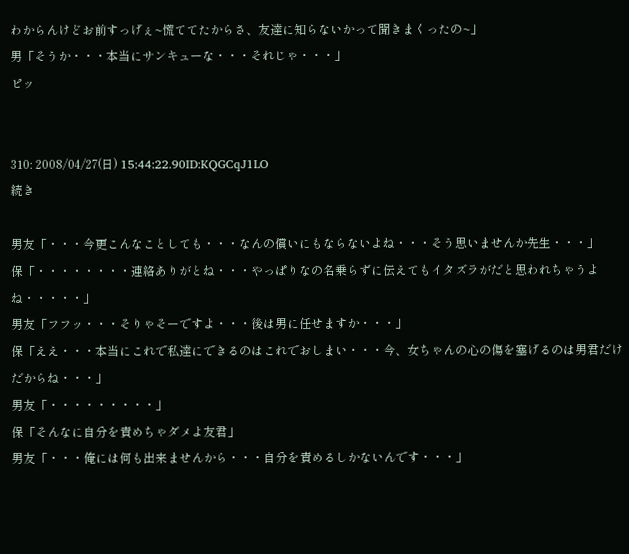わからんけどお前すっげぇ~慌ててたからさ、友達に知らないかって聞きまくったの~」
男「そうか・・・本当にサンキューな・・・それじゃ・・・」
ピッ


310: 2008/04/27(日) 15:44:22.90ID:KQGCqJ1LO
続き

男友「・・・今更こんなことしても・・・なんの償いにもならないよね・・・そう思いませんか先生・・・」
保「・・・・・・・・連絡ありがとね・・・やっぱりなの名乗らずに伝えてもイタズラがだと思われちゃうよね・・・・・」
男友「フフッ・・・そりゃそーですよ・・・後は男に任せますか・・・」
保「ええ・・・本当にこれで私達にできるのはこれでおしまい・・・今、女ちゃんの心の傷を塞げるのは男君だけだからね・・・」
男友「・・・・・・・・・」
保「そんなに自分を責めちゃダメよ友君」
男友「・・・俺には何も出来ませんから・・・自分を責めるしかないんです・・・」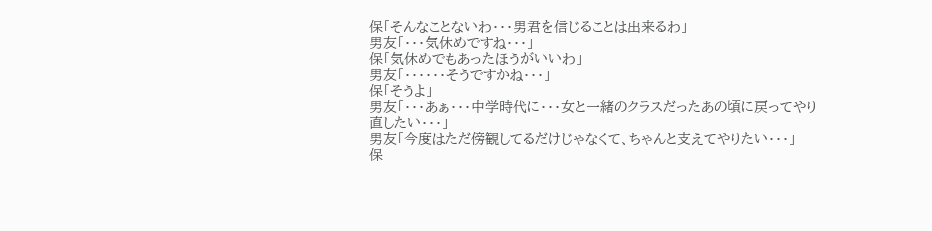保「そんなことないわ・・・男君を信じることは出来るわ」
男友「・・・気休めですね・・・」
保「気休めでもあったほうがいいわ」
男友「・・・・・・そうですかね・・・」
保「そうよ」
男友「・・・あぁ・・・中学時代に・・・女と一緒のクラスだったあの頃に戻ってやり直したい・・・」
男友「今度はただ傍観してるだけじゃなくて、ちゃんと支えてやりたい・・・」
保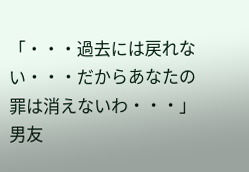「・・・過去には戻れない・・・だからあなたの罪は消えないわ・・・」
男友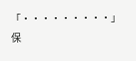「・・・・・・・・・」
保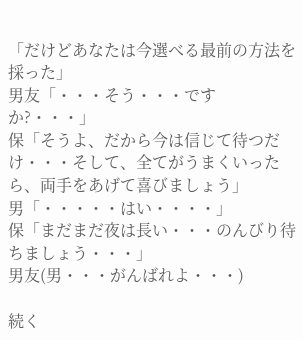「だけどあなたは今選べる最前の方法を採った」
男友「・・・そう・・・ですか?・・・」
保「そうよ、だから今は信じて待つだけ・・・そして、全てがうまくいったら、両手をあげて喜びましょう」
男「・・・・・はい・・・・」
保「まだまだ夜は長い・・・のんびり待ちましょう・・・」
男友(男・・・がんばれよ・・・)

続く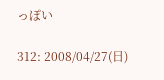っぽい

312: 2008/04/27(日)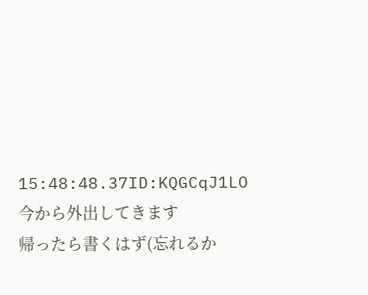15:48:48.37ID:KQGCqJ1LO
今から外出してきます
帰ったら書くはず(忘れるか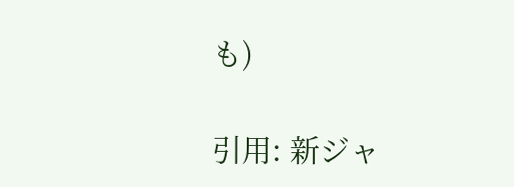も)

引用: 新ジャ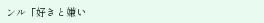ンル「好きと嫌い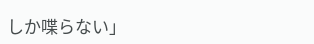しか喋らない」